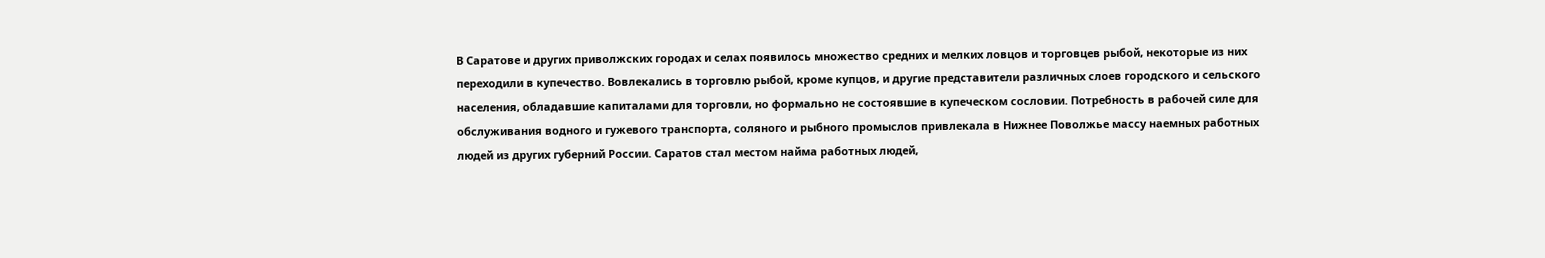В Саратове и других приволжских городах и селах появилось множество средних и мелких ловцов и торговцев рыбой, некоторые из них переходили в купечество. Вовлекались в торговлю рыбой, кроме купцов, и другие представители различных слоев городского и сельского населения, обладавшие капиталами для торговли, но формально не состоявшие в купеческом сословии. Потребность в рабочей силе для обслуживания водного и гужевого транспорта, соляного и рыбного промыслов привлекала в Нижнее Поволжье массу наемных работных людей из других губерний России. Саратов стал местом найма работных людей,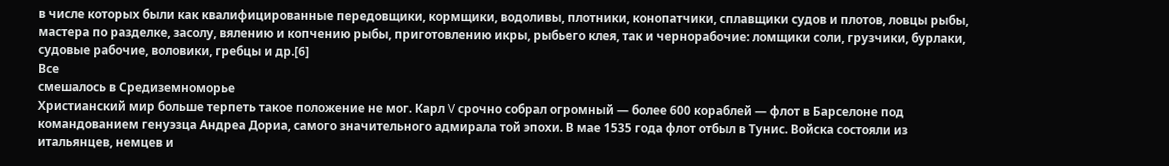в числе которых были как квалифицированные передовщики, кормщики, водоливы, плотники, конопатчики, сплавщики судов и плотов, ловцы рыбы, мастера по разделке, засолу, вялению и копчению рыбы, приготовлению икры, рыбьего клея, так и чернорабочие: ломщики соли, грузчики, бурлаки, судовые рабочие, воловики, гребцы и др.[6]
Все
смешалось в Средиземноморье
Христианский мир больше терпеть такое положение не мог. Карл V срочно собрал огромный — более 600 кораблей — флот в Барселоне под командованием генуэзца Андреа Дориа, самого значительного адмирала той эпохи. В мае 1535 года флот отбыл в Тунис. Войска состояли из итальянцев, немцев и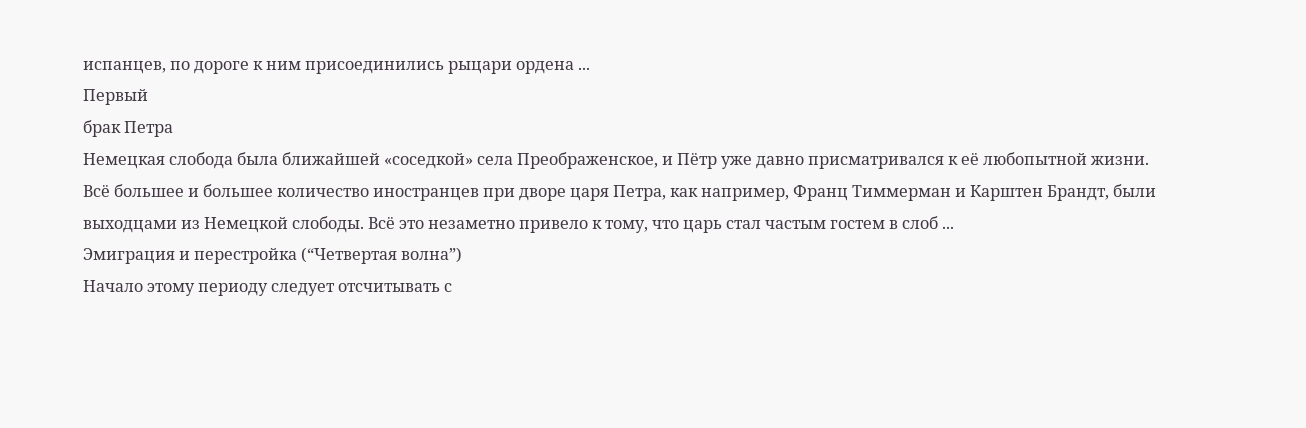испанцев, по дороге к ним присоединились рыцари ордена ...
Первый
брак Петра
Немецкая слобода была ближайшей «соседкой» села Преображенское, и Пётр уже давно присматривался к её любопытной жизни. Всё большее и большее количество иностранцев при дворе царя Петра, как например, Франц Тиммерман и Карштен Брандт, были выходцами из Немецкой слободы. Всё это незаметно привело к тому, что царь стал частым гостем в слоб ...
Эмиграция и перестройка (“Четвертая волна”)
Начало этому периоду следует отсчитывать с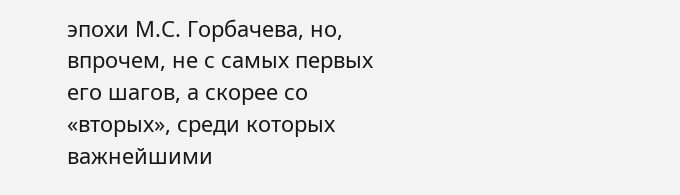эпохи М.С. Горбачева, но, впрочем, не с самых первых его шагов, а скорее со «вторых», среди которых важнейшими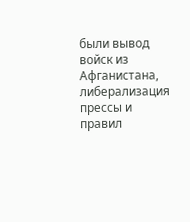были вывод войск из Афганистана, либерализация прессы и правил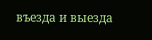въезда и выезда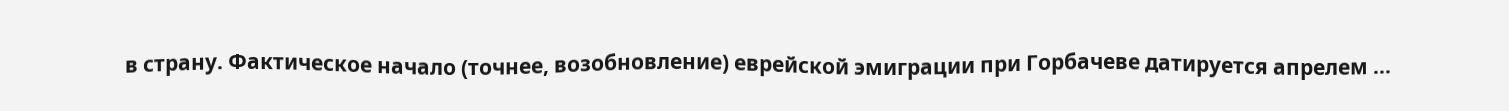в страну. Фактическое начало (точнее, возобновление) еврейской эмиграции при Горбачеве датируется апрелем ...